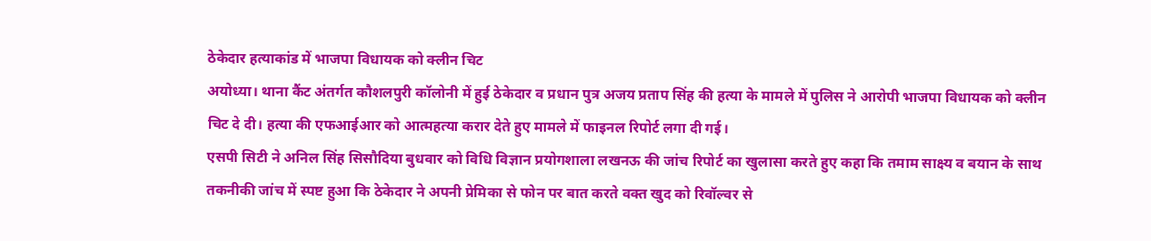ठेकेदार हत्याकांड में भाजपा विधायक को क्लीन चिट
अयोध्या। थाना कैंट अंतर्गत कौशलपुरी कॉलोनी में हुई ठेकेदार व प्रधान पुत्र अजय प्रताप सिंह की हत्या के मामले में पुलिस ने आरोपी भाजपा विधायक को क्लीन चिट दे दी। हत्या की एफआईआर को आत्महत्या करार देते हुए मामले में फाइनल रिपोर्ट लगा दी गई।
एसपी सिटी ने अनिल सिंह सिसौदिया बुधवार को विधि विज्ञान प्रयोगशाला लखनऊ की जांच रिपोर्ट का खुलासा करते हुए कहा कि तमाम साक्ष्य व बयान के साथ तकनीकी जांच में स्पष्ट हुआ कि ठेकेदार ने अपनी प्रेमिका से फोन पर बात करते वक्त खुद को रिवॉल्वर से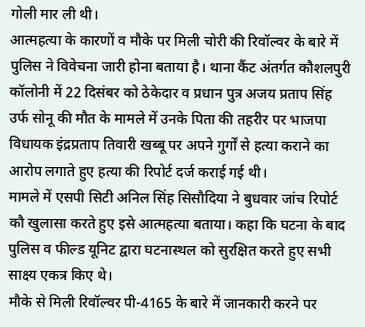गोली मार ली थी।
आत्महत्या के कारणों व मौके पर मिली चोरी की रिवॉल्वर के बारे में पुलिस ने विवेचना जारी होना बताया है। थाना कैंट अंतर्गत कौशलपुरी कॉलोनी में 22 दिसंबर को ठेकेदार व प्रधान पुत्र अजय प्रताप सिंह उर्फ सोनू की मौत के मामले में उनके पिता की तहरीर पर भाजपा विधायक इंद्रप्रताप तिवारी खब्बू पर अपने गुर्गों से हत्या कराने का आरोप लगाते हुए हत्या की रिपोर्ट दर्ज कराई गई थी।
मामले में एसपी सिटी अनिल सिंह सिसौदिया ने बुधवार जांच रिपोर्ट कौ खुलासा करते हुए इसे आत्महत्या बताया। कहा कि घटना के बाद पुलिस व फील्ड यूनिट द्वारा घटनास्थल को सुरक्षित करते हुए सभी साक्ष्य एकत्र किए थे।
मौके से मिली रिवॉल्वर पी-4165 के बारे में जानकारी करने पर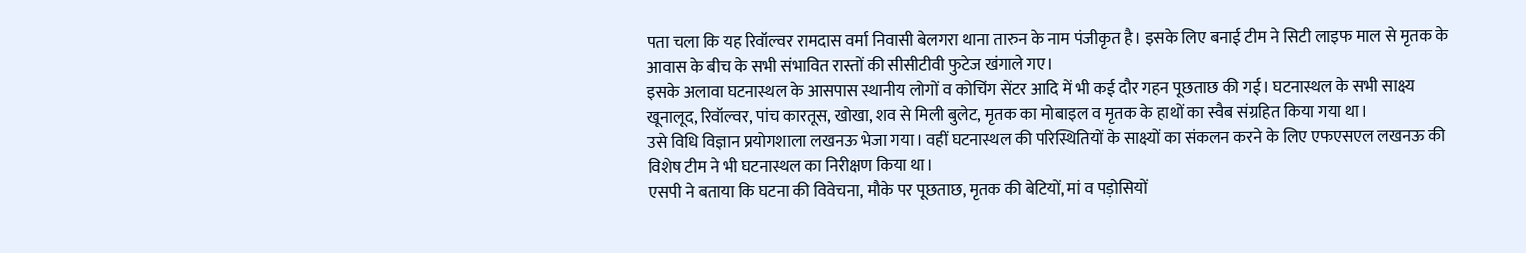पता चला कि यह रिवॉल्वर रामदास वर्मा निवासी बेलगरा थाना तारुन के नाम पंजीकृत है। इसके लिए बनाई टीम ने सिटी लाइफ माल से मृतक के आवास के बीच के सभी संभावित रास्तों की सीसीटीवी फुटेज खंगाले गए।
इसके अलावा घटनास्थल के आसपास स्थानीय लोगों व कोचिंग सेंटर आदि में भी कई दौर गहन पूछताछ की गई। घटनास्थल के सभी साक्ष्य खूनालूद, रिवॉल्वर, पांच कारतूस, खोखा, शव से मिली बुलेट, मृतक का मोबाइल व मृतक के हाथों का स्वैब संग्रहित किया गया था।
उसे विधि विज्ञान प्रयोगशाला लखनऊ भेजा गया। वहीं घटनास्थल की परिस्थितियों के साक्ष्यों का संकलन करने के लिए एफएसएल लखनऊ की विशेष टीम ने भी घटनास्थल का निरीक्षण किया था।
एसपी ने बताया कि घटना की विवेचना, मौके पर पूछताछ, मृतक की बेटियों, मां व पड़ोसियों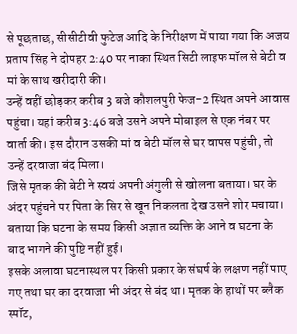से पूछताछ, सीसीटीवी फुटेज आदि के निरीक्षण में पाया गया कि अजय प्रताप सिंह ने दोपहर 2:40 पर नाका स्थित सिटी लाइफ मॉल से बेटी व मां के साथ खरीदारी की।
उन्हें वहीं छोड़कर करीब 3 बजे कौशलपुरी फेज-2 स्थित अपने आवास पहुंचा। यहां करीब 3:46 बजे उसने अपने मोबाइल से एक नंबर पर वार्ता की। इस दौरान उसकी मां व बेटी मॉल से घर वापस पहुंची, तो उन्हें दरवाजा बंद मिला।
जिसे मृतक की बेटी ने स्वयं अपनी अंगुली से खोलना बताया। घर के अंदर पहुंचने पर पिता के सिर से खून निकलता देख उसने शोर मचाया। बताया कि घटना के समय किसी अज्ञात व्यक्ति के आने व घटना के बाद भागने की पुष्टि नहीं हुई।
इसके अलावा घटनास्थल पर किसी प्रकार के संघर्ष के लक्षण नहीं पाए गए तथा घर का दरवाजा भी अंदर से बंद था। मृतक के हाथों पर ब्लैक स्पॉट,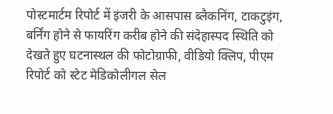पोस्टमार्टम रिपोर्ट में इंजरी के आसपास ब्लैकनिंग, टाकटुइंग, बर्निंग होने से फायरिंग करीब होने की संदेहास्पद स्थिति को देखते हुए घटनास्थल की फोटोग्राफी, वीडियो क्लिप, पीएम रिपोर्ट को स्टेट मेडिकोलीगल सेल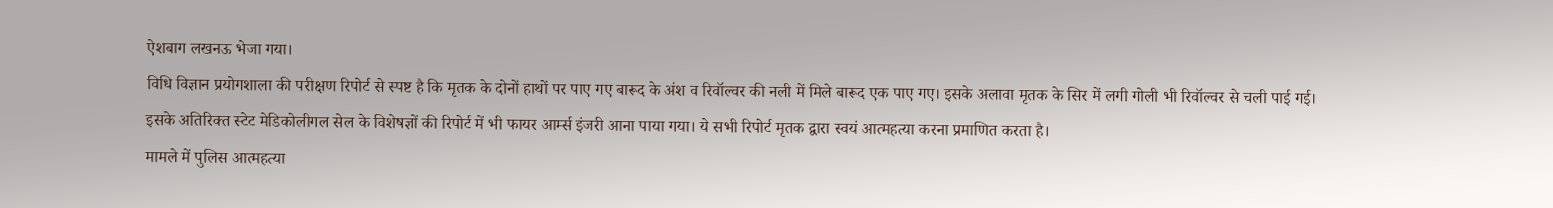ऐशबाग लखनऊ भेजा गया।
विधि विज्ञान प्रयोगशाला की परीक्षण रिपोर्ट से स्पष्ट है कि मृतक के दोनों हाथों पर पाए गए बारूद के अंश व रिवॉल्वर की नली में मिले बारूद एक पाए गए। इसके अलावा मृतक के सिर में लगी गोली भी रिवॉल्वर से चली पाई गई।
इसके अतिरिक्त स्टेट मेडिकोलीगल सेल के विशेषज्ञों की रिपोर्ट में भी फायर आर्म्स इंजरी आना पाया गया। ये सभी रिपोर्ट मृतक द्वारा स्वयं आत्महत्या करना प्रमाणित करता है।
मामले में पुलिस आत्महत्या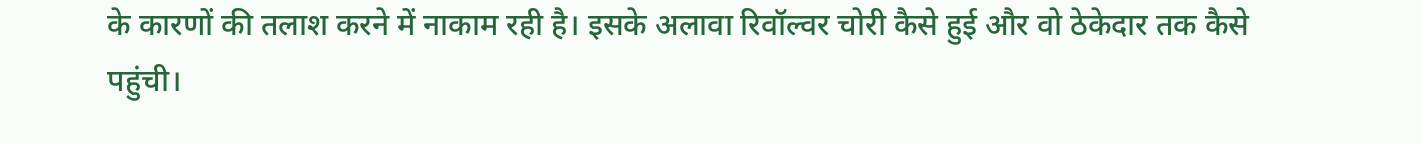के कारणों की तलाश करने में नाकाम रही है। इसके अलावा रिवॉल्वर चोरी कैसे हुई और वो ठेकेदार तक कैसे पहुंची।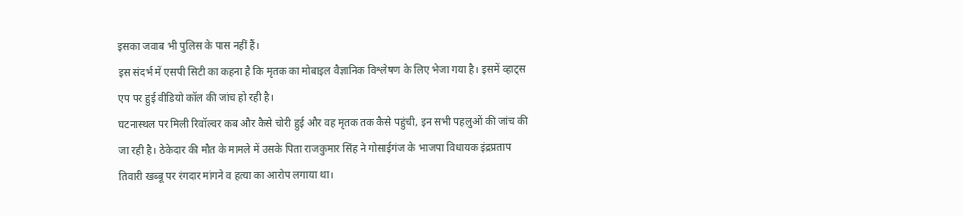इसका जवाब भी पुलिस के पास नहीं हैं।
इस संदर्भ में एसपी सिटी का कहना है कि मृतक का मोबाइल वैज्ञानिक विश्लेषण के लिए भेजा गया है। इसमें व्हाट्स एप पर हुई वीडियो कॉल की जांच हो रही है।
घटनास्थल पर मिली रिवॉल्वर कब और कैसे चोरी हुई और वह मृतक तक कैसे पहुंची, इन सभी पहलुओं की जांच की जा रही है। ठेकेदार की मौत के मामले में उसके पिता राजकुमार सिंह ने गोसाईगंज के भाजपा विधायक इंद्रप्रताप तिवारी खब्बू पर रंगदार मांगने व हत्या का आरोप लगाया था।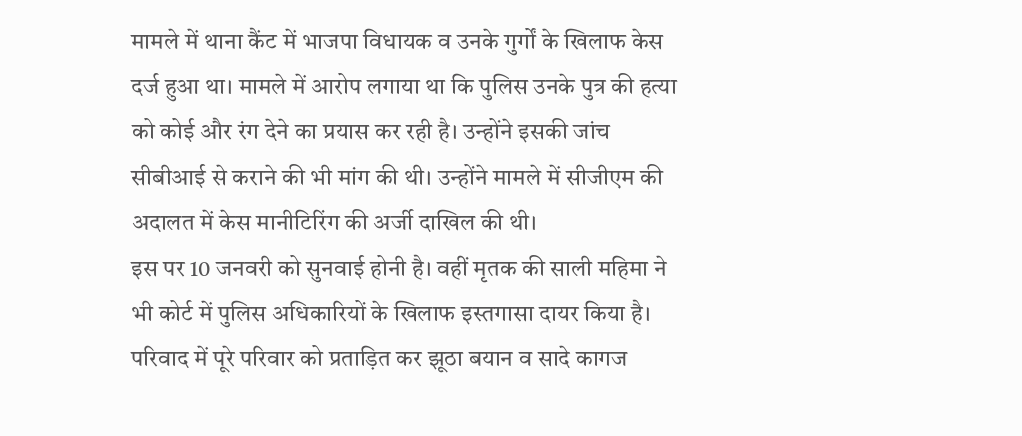मामले में थाना कैंट में भाजपा विधायक व उनके गुर्गों के खिलाफ केस दर्ज हुआ था। मामले में आरोप लगाया था कि पुलिस उनके पुत्र की हत्या को कोई और रंग देने का प्रयास कर रही है। उन्होंने इसकी जांच सीबीआई से कराने की भी मांग की थी। उन्होंने मामले में सीजीएम की अदालत में केस मानीटिरिंग की अर्जी दाखिल की थी।
इस पर 10 जनवरी को सुनवाई होनी है। वहीं मृतक की साली महिमा ने भी कोर्ट में पुलिस अधिकारियों के खिलाफ इस्तगासा दायर किया है। परिवाद में पूरे परिवार को प्रताड़ित कर झूठा बयान व सादे कागज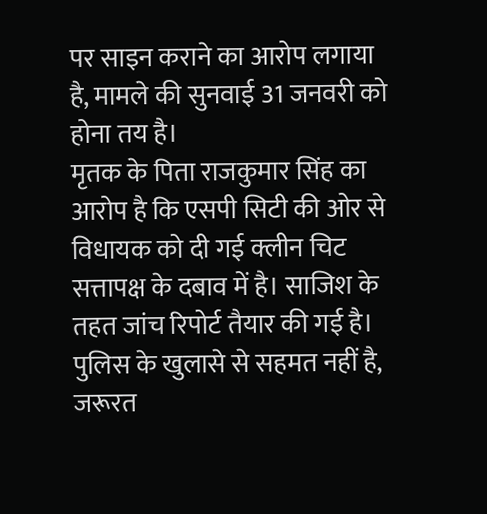पर साइन कराने का आरोप लगाया है, मामले की सुनवाई 31 जनवरी को होना तय है।
मृतक के पिता राजकुमार सिंह का आरोप है कि एसपी सिटी की ओर से विधायक को दी गई क्लीन चिट सत्तापक्ष के दबाव में है। साजिश के तहत जांच रिपोर्ट तैयार की गई है। पुलिस के खुलासे से सहमत नहीं है, जरूरत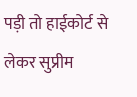पड़ी तो हाईकोर्ट से लेकर सुप्रीम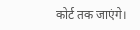कोर्ट तक जाएंगे।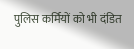पुलिस कर्मियों को भी दंडित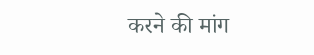करने की मांग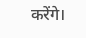करेंगे।